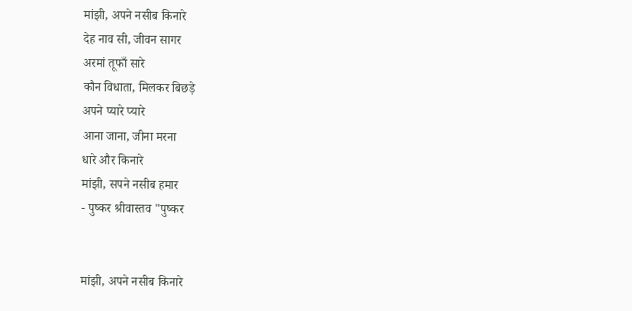मांझी, अपने नसीब किनारे
देह नाव सी, जीवन सागर
अरमां तूफाँ सारे
कौन विधाता, मिलकर बिछड़े
अपने प्यारे प्यारे
आना जाना, जीना मरना
धारे और किनारे
मांझी, सपने नसीब हमार
- पुष्कर श्रीवास्तव "पुष्कर


मांझी, अपने नसीब किनारे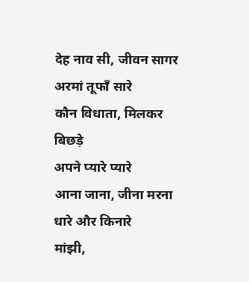देह नाव सी, जीवन सागर
अरमां तूफाँ सारे
कौन विधाता, मिलकर बिछड़े
अपने प्यारे प्यारे
आना जाना, जीना मरना
धारे और किनारे
मांझी,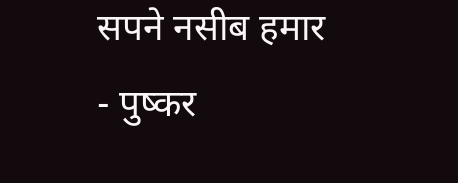सपने नसीब हमार
- पुष्कर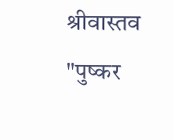श्रीवास्तव "पुष्कर